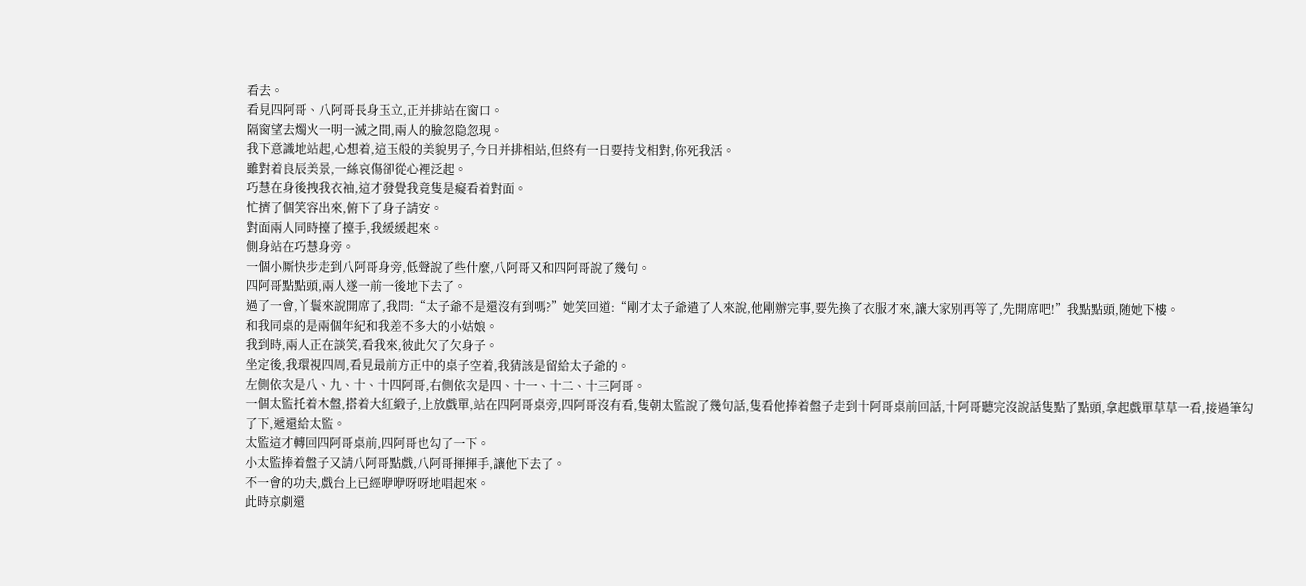看去。
看見四阿哥、八阿哥長身玉立,正并排站在窗口。
隔窗望去燭火一明一滅之間,兩人的臉忽隐忽現。
我下意識地站起,心想着,這玉般的美貌男子,今日并排相站,但終有一日要持戈相對,你死我活。
雖對着良辰美景,一絲哀傷卻從心裡泛起。
巧慧在身後拽我衣袖,這才發覺我竟隻是癡看着對面。
忙擠了個笑容出來,俯下了身子請安。
對面兩人同時擡了擡手,我緩緩起來。
側身站在巧慧身旁。
一個小厮快步走到八阿哥身旁,低聲說了些什麼,八阿哥又和四阿哥說了幾句。
四阿哥點點頭,兩人遂一前一後地下去了。
過了一會,丫鬟來說開席了,我問:“太子爺不是還沒有到嗎?”她笑回道:“剛才太子爺遣了人來說,他剛辦完事,要先換了衣服才來,讓大家别再等了,先開席吧!”我點點頭,随她下樓。
和我同桌的是兩個年紀和我差不多大的小姑娘。
我到時,兩人正在談笑,看我來,彼此欠了欠身子。
坐定後,我環視四周,看見最前方正中的桌子空着,我猜該是留給太子爺的。
左側依次是八、九、十、十四阿哥,右側依次是四、十一、十二、十三阿哥。
一個太監托着木盤,搭着大紅緞子,上放戲單,站在四阿哥桌旁,四阿哥沒有看,隻朝太監說了幾句話,隻看他捧着盤子走到十阿哥桌前回話,十阿哥聽完沒說話隻點了點頭,拿起戲單草草一看,接過筆勾了下,遞還給太監。
太監這才轉回四阿哥桌前,四阿哥也勾了一下。
小太監捧着盤子又請八阿哥點戲,八阿哥揮揮手,讓他下去了。
不一會的功夫,戲台上已經咿咿呀呀地唱起來。
此時京劇還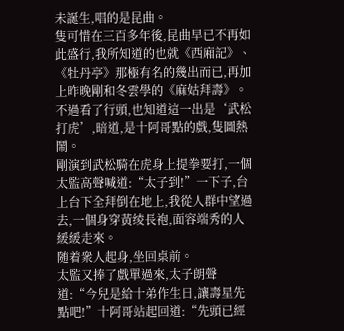未誕生,唱的是昆曲。
隻可惜在三百多年後,昆曲早已不再如此盛行,我所知道的也就《西廂記》、《牡丹亭》那極有名的幾出而已,再加上昨晚剛和冬雲學的《麻姑拜壽》。
不過看了行頭,也知道這一出是‘武松打虎’,暗道,是十阿哥點的戲,隻圖熱鬧。
剛演到武松騎在虎身上提拳要打,一個太監高聲喊道:“太子到!”一下子,台上台下全拜倒在地上,我從人群中望過去,一個身穿黃绫長袍,面容端秀的人緩緩走來。
随着衆人起身,坐回桌前。
太監又捧了戲單過來,太子朗聲道:“今兒是給十弟作生日,讓壽星先點吧!”十阿哥站起回道:“先頭已經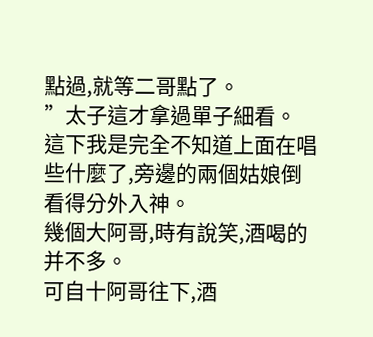點過,就等二哥點了。
”太子這才拿過單子細看。
這下我是完全不知道上面在唱些什麼了,旁邊的兩個姑娘倒看得分外入神。
幾個大阿哥,時有說笑,酒喝的并不多。
可自十阿哥往下,酒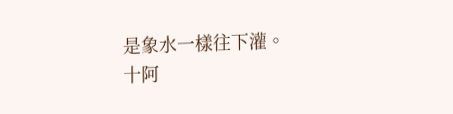是象水一樣往下灌。
十阿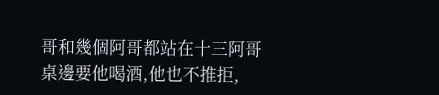哥和幾個阿哥都站在十三阿哥桌邊要他喝酒,他也不推拒,